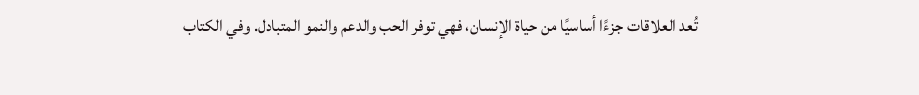تُعد العلاقات جزءًا أساسيًا من حياة الإنسان، فهي توفر الحب والدعم والنمو المتبادل. وفي الكتاب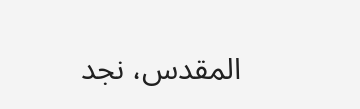المقدس، نجد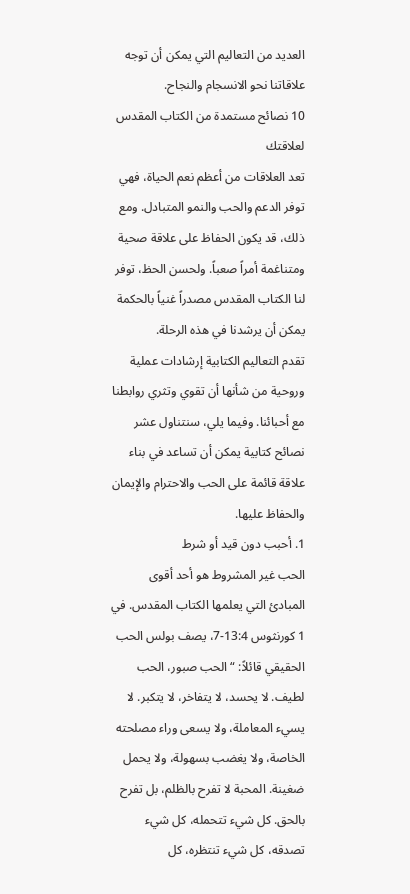العديد من التعاليم التي يمكن أن توجه علاقاتنا نحو الانسجام والنجاح.
10 نصائح مستمدة من الكتاب المقدس لعلاقتك
تعد العلاقات من أعظم نعم الحياة، فهي توفر الدعم والحب والنمو المتبادل. ومع ذلك، قد يكون الحفاظ على علاقة صحية ومتناغمة أمراً صعباً. ولحسن الحظ، توفر لنا الكتاب المقدس مصدراً غنياً بالحكمة يمكن أن يرشدنا في هذه الرحلة.
تقدم التعاليم الكتابية إرشادات عملية وروحية من شأنها أن تقوي وتثري روابطنا مع أحبائنا. وفيما يلي، سنتناول عشر نصائح كتابية يمكن أن تساعد في بناء علاقة قائمة على الحب والاحترام والإيمان والحفاظ عليها.
1. أحبب دون قيد أو شرط
الحب غير المشروط هو أحد أقوى المبادئ التي يعلمها الكتاب المقدس. في 1 كورنثوس 13:4-7، يصف بولس الحب الحقيقي قائلاً: “الحب صبور، الحب لطيف. لا يحسد، لا يتفاخر، لا يتكبر. لا يسيء المعاملة، ولا يسعى وراء مصلحته الخاصة، ولا يغضب بسهولة، ولا يحمل ضغينة. المحبة لا تفرح بالظلم، بل تفرح بالحق. كل شيء تتحمله، كل شيء تصدقه، كل شيء تنتظره، كل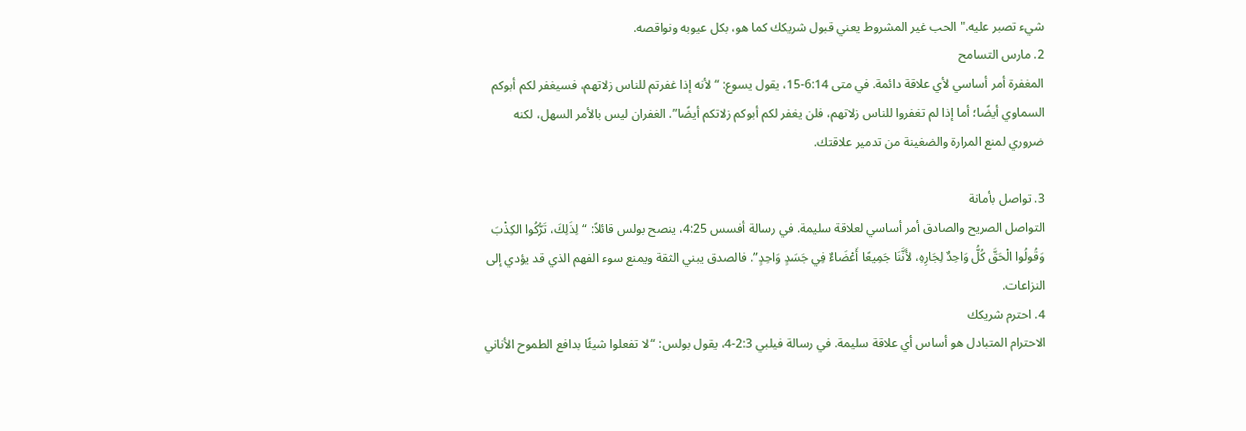شيء تصبر عليه." الحب غير المشروط يعني قبول شريكك كما هو، بكل عيوبه ونواقصه.
2. مارس التسامح
المغفرة أمر أساسي لأي علاقة دائمة. في متى 6:14-15، يقول يسوع: “لأنه إذا غفرتم للناس زلاتهم، فسيغفر لكم أبوكم السماوي أيضًا؛ أما إذا لم تغفروا للناس زلاتهم، فلن يغفر لكم أبوكم زلاتكم أيضًا”. الغفران ليس بالأمر السهل، لكنه ضروري لمنع المرارة والضغينة من تدمير علاقتك.

3. تواصل بأمانة
التواصل الصريح والصادق أمر أساسي لعلاقة سليمة. في رسالة أفسس 4:25، ينصح بولس قائلاً: “لِذَلِكَ، تَرُّكُوا الكِذْبَ وَقُولُوا الْحَقَّ كُلُّ وَاحِدٌ لِجَارِهِ، لأَنَّنَا جَمِيعًا أَعْضَاءٌ فِي جَسَدٍ وَاحِدٍ”. فالصدق يبني الثقة ويمنع سوء الفهم الذي قد يؤدي إلى النزاعات.
4. احترم شريكك
الاحترام المتبادل هو أساس أي علاقة سليمة. في رسالة فيلبي 2:3-4، يقول بولس: “لا تفعلوا شيئًا بدافع الطموح الأناني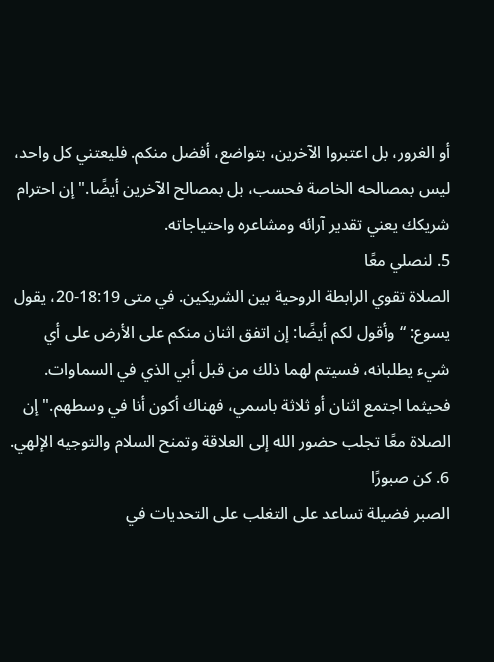أو الغرور، بل اعتبروا الآخرين، بتواضع، أفضل منكم. فليعتني كل واحد، ليس بمصالحه الخاصة فحسب، بل بمصالح الآخرين أيضًا." إن احترام شريكك يعني تقدير آرائه ومشاعره واحتياجاته.
5. لنصلي معًا
الصلاة تقوي الرابطة الروحية بين الشريكين. في متى 18:19-20، يقول يسوع: “وأقول لكم أيضًا: إن اتفق اثنان منكم على الأرض على أي شيء يطلبانه، فسيتم لهما ذلك من قبل أبي الذي في السماوات. فحيثما اجتمع اثنان أو ثلاثة باسمي، فهناك أكون أنا في وسطهم." إن الصلاة معًا تجلب حضور الله إلى العلاقة وتمنح السلام والتوجيه الإلهي.
6. كن صبورًا
الصبر فضيلة تساعد على التغلب على التحديات في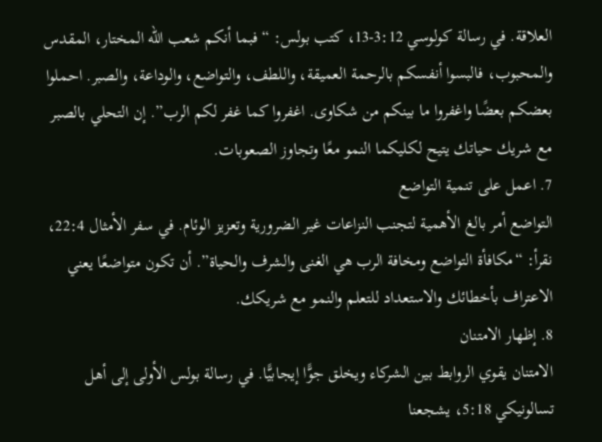العلاقة. في رسالة كولوسي 3:12-13، كتب بولس: “فبما أنكم شعب الله المختار، المقدس والمحبوب، فالبسوا أنفسكم بالرحمة العميقة، واللطف، والتواضع، والوداعة، والصبر. احملوا بعضكم بعضًا واغفروا ما بينكم من شكاوى. اغفروا كما غفر لكم الرب”. إن التحلي بالصبر مع شريك حياتك يتيح لكليكما النمو معًا وتجاوز الصعوبات.
7. اعمل على تنمية التواضع
التواضع أمر بالغ الأهمية لتجنب النزاعات غير الضرورية وتعزيز الوئام. في سفر الأمثال 22:4، نقرأ: “مكافأة التواضع ومخافة الرب هي الغنى والشرف والحياة”. أن تكون متواضعًا يعني الاعتراف بأخطائك والاستعداد للتعلم والنمو مع شريكك.
8. إظهار الامتنان
الامتنان يقوي الروابط بين الشركاء ويخلق جوًّا إيجابيًّا. في رسالة بولس الأولى إلى أهل تسالونيكي 5:18، يشجعنا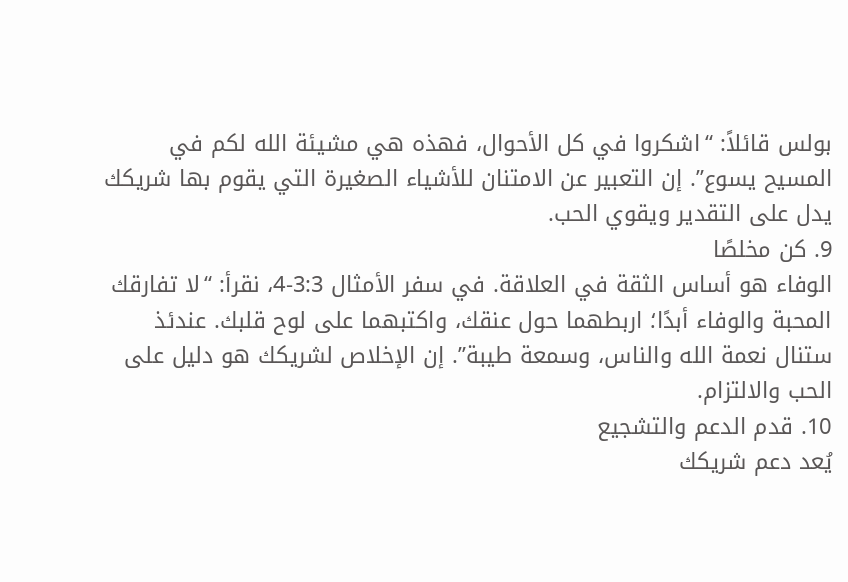بولس قائلاً: “اشكروا في كل الأحوال، فهذه هي مشيئة الله لكم في المسيح يسوع”. إن التعبير عن الامتنان للأشياء الصغيرة التي يقوم بها شريكك يدل على التقدير ويقوي الحب.
9. كن مخلصًا
الوفاء هو أساس الثقة في العلاقة. في سفر الأمثال 3:3-4، نقرأ: “لا تفارقك المحبة والوفاء أبدًا؛ اربطهما حول عنقك، واكتبهما على لوح قلبك. عندئذ ستنال نعمة الله والناس، وسمعة طيبة”. إن الإخلاص لشريكك هو دليل على الحب والالتزام.
10. قدم الدعم والتشجيع
يُعد دعم شريكك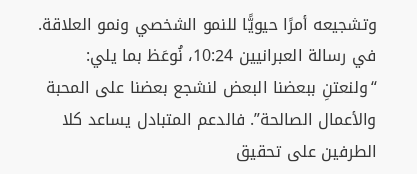وتشجيعه أمرًا حيويًّا للنمو الشخصي ونمو العلاقة. في رسالة العبرانيين 10:24، نُوعَظ بما يلي: “ولنعتنِ ببعضنا البعض لنشجع بعضنا على المحبة والأعمال الصالحة”. فالدعم المتبادل يساعد كلا الطرفين على تحقيق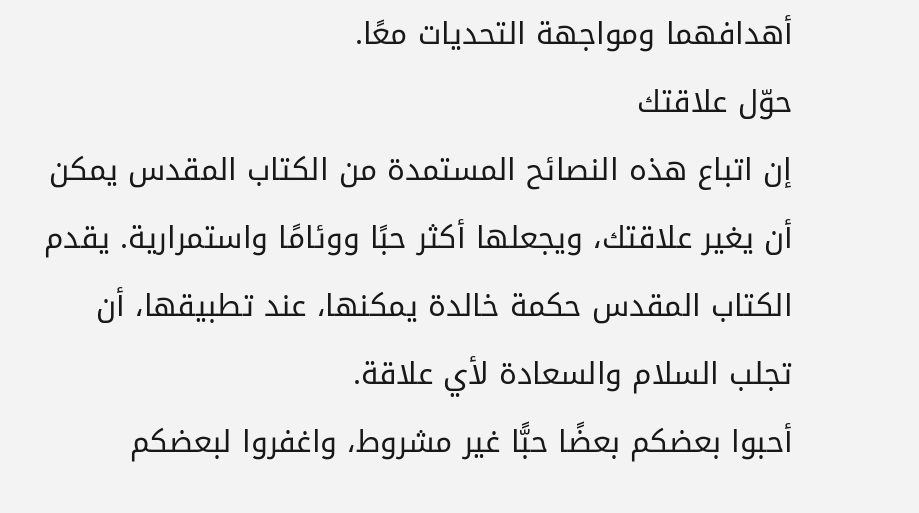أهدافهما ومواجهة التحديات معًا.
حوّل علاقتك
إن اتباع هذه النصائح المستمدة من الكتاب المقدس يمكن أن يغير علاقتك، ويجعلها أكثر حبًا ووئامًا واستمرارية. يقدم الكتاب المقدس حكمة خالدة يمكنها، عند تطبيقها، أن تجلب السلام والسعادة لأي علاقة.
أحبوا بعضكم بعضًا حبًّا غير مشروط، واغفروا لبعضكم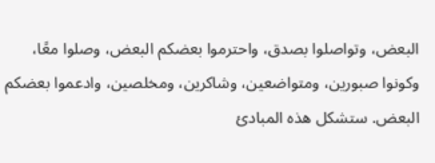البعض، وتواصلوا بصدق، واحترموا بعضكم البعض، وصلوا معًا، وكونوا صبورين، ومتواضعين، وشاكرين، ومخلصين، وادعموا بعضكم البعض. ستشكل هذه المبادئ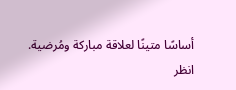أساسًا متينًا لعلاقة مباركة ومُرضية.
انظر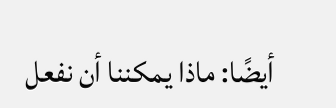أيضًا: ماذا يمكننا أن نفعل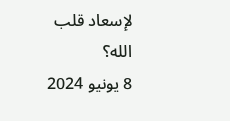لإسعاد قلب الله؟
8 يونيو 2024